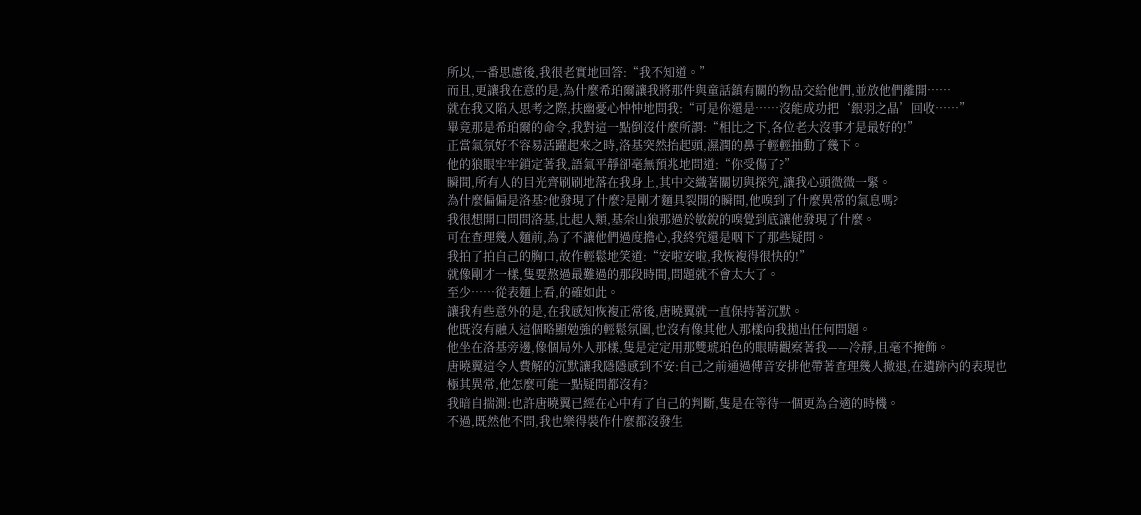所以,一番思慮後,我很老實地回答:“我不知道。”
而且,更讓我在意的是,為什麼希珀爾讓我將那件與童話鎮有關的物品交給他們,並放他們離開……
就在我又陷入思考之際,扶幽憂心忡忡地問我:“可是你還是……沒能成功把‘銀羽之晶’回收……”
畢竟那是希珀爾的命令,我對這一點倒沒什麼所謂:“相比之下,各位老大沒事才是最好的!”
正當氣氛好不容易活躍起來之時,洛基突然抬起頭,濕潤的鼻子輕輕抽動了幾下。
他的狼眼牢牢鎖定著我,語氣平靜卻毫無預兆地問道:“你受傷了?”
瞬間,所有人的目光齊刷刷地落在我身上,其中交織著關切與探究,讓我心頭微微一緊。
為什麼偏偏是洛基?他發現了什麼?是剛才麵具裂開的瞬間,他嗅到了什麼異常的氣息嗎?
我很想開口問問洛基,比起人類,基奈山狼那過於敏銳的嗅覺到底讓他發現了什麼。
可在查理幾人麵前,為了不讓他們過度擔心,我終究還是咽下了那些疑問。
我拍了拍自己的胸口,故作輕鬆地笑道:“安啦安啦,我恢複得很快的!”
就像剛才一樣,隻要熬過最難過的那段時間,問題就不會太大了。
至少……從表麵上看,的確如此。
讓我有些意外的是,在我感知恢複正常後,唐曉翼就一直保持著沉默。
他既沒有融入這個略顯勉強的輕鬆氛圍,也沒有像其他人那樣向我拋出任何問題。
他坐在洛基旁邊,像個局外人那樣,隻是定定用那雙琥珀色的眼睛觀察著我——冷靜,且毫不掩飾。
唐曉翼這令人費解的沉默讓我隱隱感到不安:自己之前通過傳音安排他帶著查理幾人撤退,在遺跡內的表現也極其異常,他怎麼可能一點疑問都沒有?
我暗自揣測:也許唐曉翼已經在心中有了自己的判斷,隻是在等待一個更為合適的時機。
不過,既然他不問,我也樂得裝作什麼都沒發生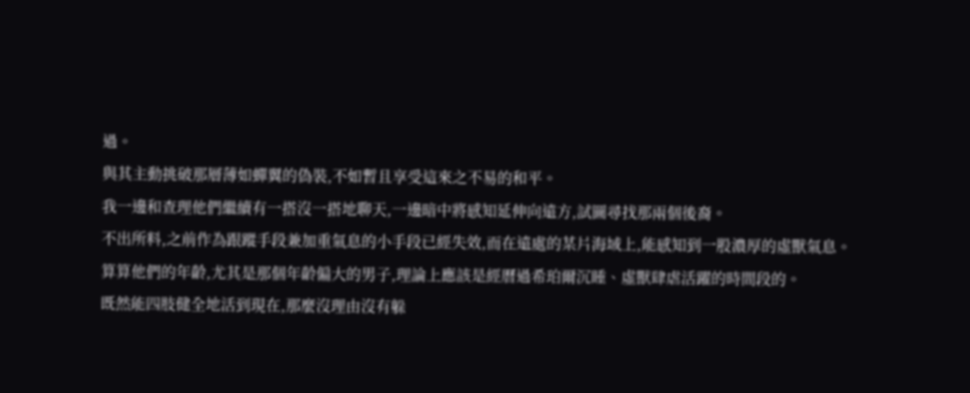過。
與其主動挑破那層薄如蟬翼的偽裝,不如暫且享受這來之不易的和平。
我一邊和查理他們繼續有一搭沒一搭地聊天,一邊暗中將感知延伸向遠方,試圖尋找那兩個後裔。
不出所料,之前作為跟蹤手段兼加重氣息的小手段已經失效,而在遠處的某片海域上,能感知到一股濃厚的虛獸氣息。
算算他們的年齡,尤其是那個年齡偏大的男子,理論上應該是經曆過希珀爾沉睡、虛獸肆虐活躍的時間段的。
既然能四肢健全地活到現在,那麼沒理由沒有躲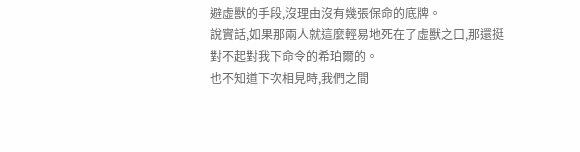避虛獸的手段,沒理由沒有幾張保命的底牌。
說實話,如果那兩人就這麼輕易地死在了虛獸之口,那還挺對不起對我下命令的希珀爾的。
也不知道下次相見時,我們之間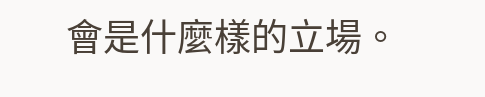會是什麼樣的立場。